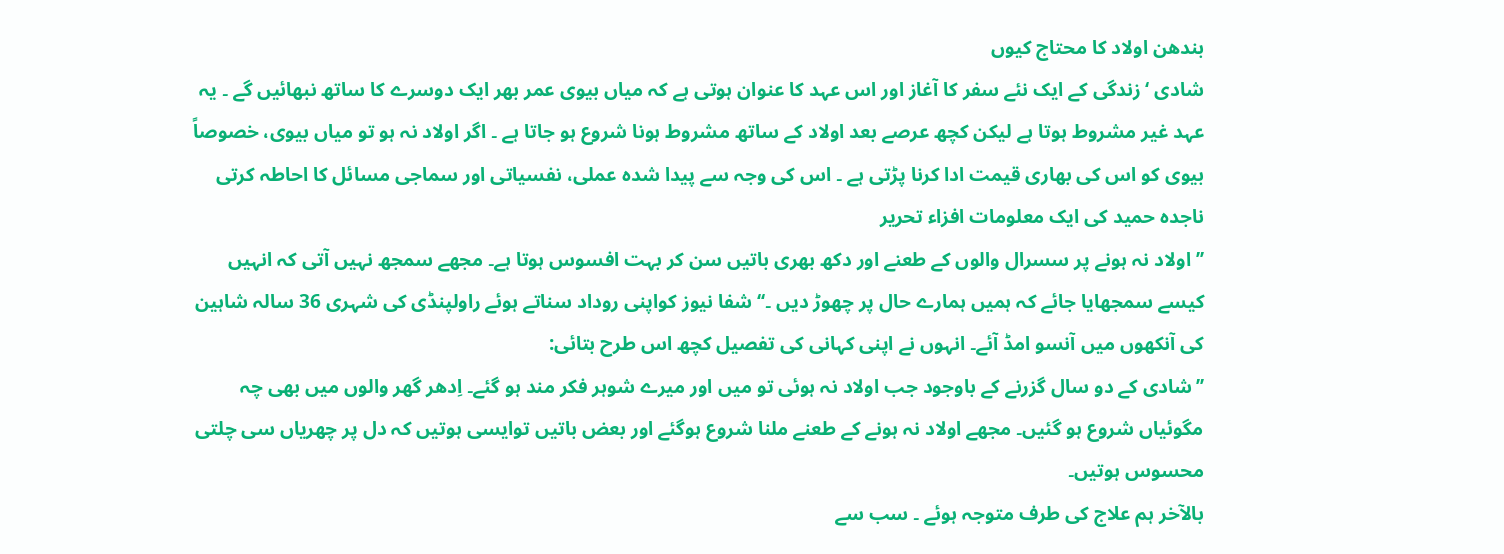بندھن اولاد کا محتاج کیوں
شادی ‘ زندگی کے ایک نئے سفر کا آغاز اور اس عہد کا عنوان ہوتی ہے کہ میاں بیوی عمر بھر ایک دوسرے کا ساتھ نبھائیں گے ۔ یہ عہد غیر مشروط ہوتا ہے لیکن کچھ عرصے بعد اولاد کے ساتھ مشروط ہونا شروع ہو جاتا ہے ۔ اگر اولاد نہ ہو تو میاں بیوی، خصوصاً بیوی کو اس کی بھاری قیمت ادا کرنا پڑتی ہے ۔ اس کی وجہ سے پیدا شدہ عملی، نفسیاتی اور سماجی مسائل کا احاطہ کرتی ناجدہ حمید کی ایک معلومات افزاء تحریر
’’اولاد نہ ہونے پر سسرال والوں کے طعنے اور دکھ بھری باتیں سن کر بہت افسوس ہوتا ہے۔ مجھے سمجھ نہیں آتی کہ انہیں کیسے سمجھایا جائے کہ ہمیں ہمارے حال پر چھوڑ دیں ۔‘‘ شفا نیوز کواپنی روداد سناتے ہوئے راولپنڈی کی شہری 36 سالہ شاہین کی آنکھوں میں آنسو امڈ آئے۔ انہوں نے اپنی کہانی کی تفصیل کچھ اس طرح بتائی:
’’شادی کے دو سال گزرنے کے باوجود جب اولاد نہ ہوئی تو میں اور میرے شوہر فکر مند ہو گئے۔ اِدھر گھر والوں میں بھی چہ مگوئیاں شروع ہو گئیں۔ مجھے اولاد نہ ہونے کے طعنے ملنا شروع ہوگئے اور بعض باتیں توایسی ہوتیں کہ دل پر چھریاں سی چلتی محسوس ہوتیں۔
بالآخر ہم علاج کی طرف متوجہ ہوئے ۔ سب سے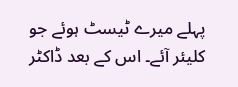پہلے میرے ٹیسٹ ہوئے جو کلیئر آئے۔ اس کے بعد ڈاکٹر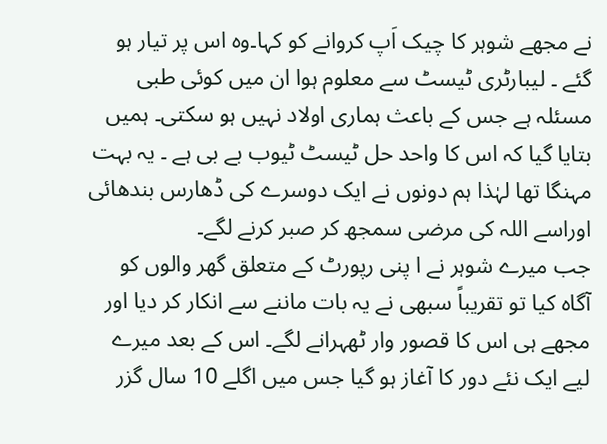نے مجھے شوہر کا چیک اَپ کروانے کو کہا۔وہ اس پر تیار ہو گئے ۔ لیبارٹری ٹیسٹ سے معلوم ہوا ان میں کوئی طبی مسئلہ ہے جس کے باعث ہماری اولاد نہیں ہو سکتی۔ ہمیں بتایا گیا کہ اس کا واحد حل ٹیسٹ ٹیوب بے بی ہے ۔ یہ بہت مہنگا تھا لہٰذا ہم دونوں نے ایک دوسرے کی ڈھارس بندھائی اوراسے اللہ کی مرضی سمجھ کر صبر کرنے لگے۔
جب میرے شوہر نے ا پنی رپورٹ کے متعلق گھر والوں کو آگاہ کیا تو تقریباً سبھی نے یہ بات ماننے سے انکار کر دیا اور مجھے ہی اس کا قصور وار ٹھہرانے لگے۔ اس کے بعد میرے لیے ایک نئے دور کا آغاز ہو گیا جس میں اگلے 10 سال گزر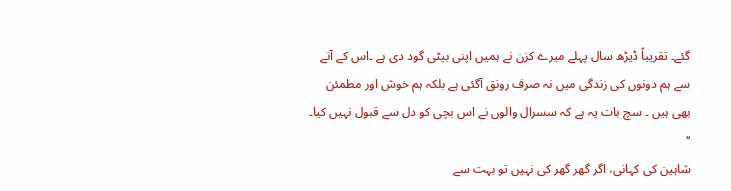گئے۔ تقریباً ڈیڑھ سال پہلے میرے کزن نے ہمیں اپنی بیٹی گود دی ہے ۔اس کے آنے سے ہم دونوں کی زندگی میں نہ صرف رونق آگئی ہے بلکہ ہم خوش اور مطمئن بھی ہیں ۔ سچ بات یہ ہے کہ سسرال والوں نے اس بچی کو دل سے قبول نہیں کیا۔ ‘‘
شاہین کی کہانی، اگر گھر گھر کی نہیں تو بہت سے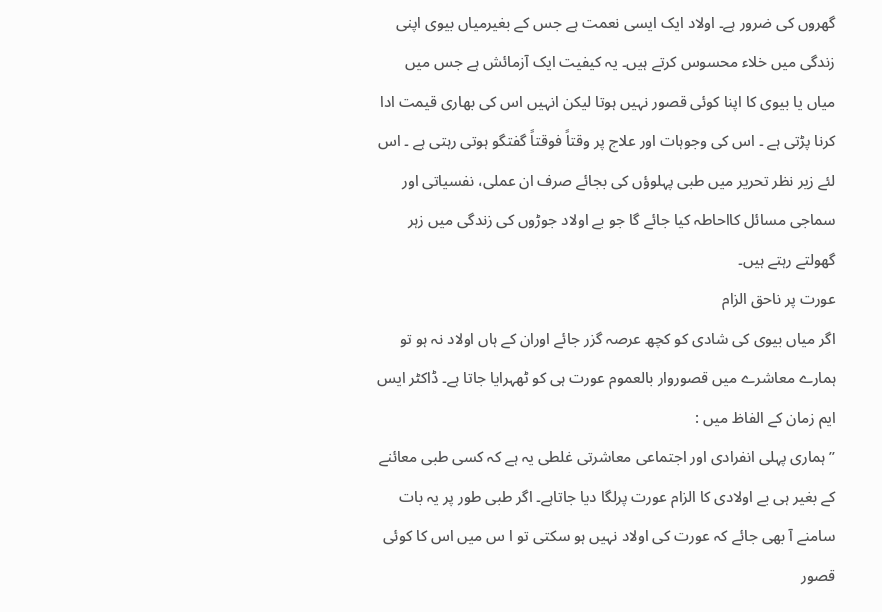گھروں کی ضرور ہے۔ اولاد ایک ایسی نعمت ہے جس کے بغیرمیاں بیوی اپنی زندگی میں خلاء محسوس کرتے ہیں۔ یہ کیفیت ایک آزمائش ہے جس میں میاں یا بیوی کا اپنا کوئی قصور نہیں ہوتا لیکن انہیں اس کی بھاری قیمت ادا کرنا پڑتی ہے ۔ اس کی وجوہات اور علاج پر وقتاً فوقتاً گفتگو ہوتی رہتی ہے ۔ اس لئے زیر نظر تحریر میں طبی پہلوؤں کی بجائے صرف ان عملی، نفسیاتی اور سماجی مسائل کااحاطہ کیا جائے گا جو بے اولاد جوڑوں کی زندگی میں زہر گھولتے رہتے ہیں۔
عورت پر ناحق الزام
اگر میاں بیوی کی شادی کو کچھ عرصہ گزر جائے اوران کے ہاں اولاد نہ ہو تو ہمارے معاشرے میں قصوروار بالعموم عورت ہی کو ٹھہرایا جاتا ہے۔ ڈاکٹر ایس ایم زمان کے الفاظ میں :
’’ ہماری پہلی انفرادی اور اجتماعی معاشرتی غلطی یہ ہے کہ کسی طبی معائنے کے بغیر ہی بے اولادی کا الزام عورت پرلگا دیا جاتاہے۔ اگر طبی طور پر یہ بات سامنے آ بھی جائے کہ عورت کی اولاد نہیں ہو سکتی تو ا س میں اس کا کوئی قصور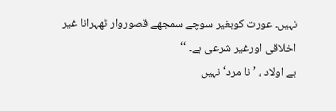نہیں۔ عورت کوبغیر سوچے سمجھے قصوروار ٹھہرانا غیر اخلاقی اورغیر شرعی ہے۔ ‘‘
بے اولاد ، ’نا مرد‘ نہیں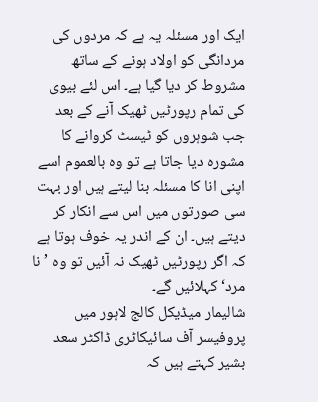ایک اور مسئلہ یہ ہے کہ مردوں کی مردانگی کو اولاد ہونے کے ساتھ مشروط کر دیا گیا ہے۔ اس لئے بیوی کی تمام رپورٹیں ٹھیک آنے کے بعد جب شوہروں کو ٹیسٹ کروانے کا مشورہ دیا جاتا ہے تو وہ بالعموم اسے اپنی انا کا مسئلہ بنا لیتے ہیں اور بہت سی صورتوں میں اس سے انکار کر دیتے ہیں۔ ان کے اندر یہ خوف ہوتا ہے کہ اگر رپورٹیں ٹھیک نہ آئیں تو وہ ’نا مرد‘ کہلائیں گے۔
شالیمار میڈیکل کالج لاہور میں پروفیسر آف سائیکاٹری ڈاکٹر سعد بشیر کہتے ہیں کہ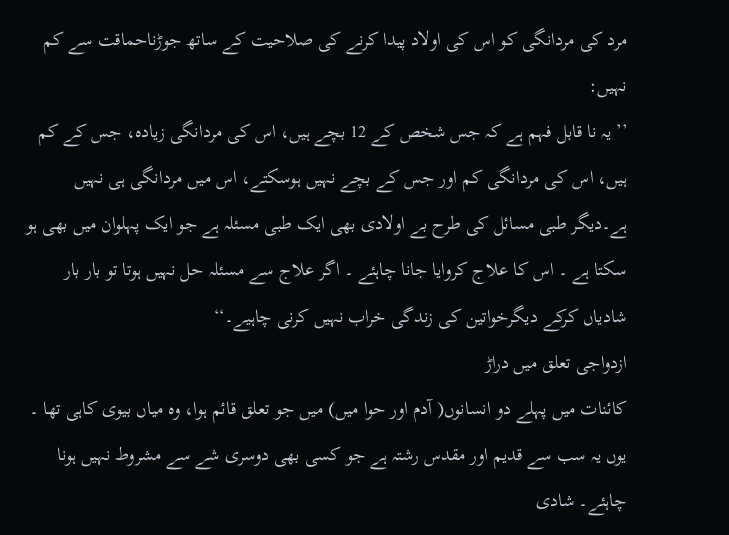مرد کی مردانگی کو اس کی اولاد پیدا کرنے کی صلاحیت کے ساتھ جوڑناحماقت سے کم نہیں:
’’ یہ نا قابل فہم ہے کہ جس شخص کے 12 بچے ہیں، اس کی مردانگی زیادہ، جس کے کم ہیں، اس کی مردانگی کم اور جس کے بچے نہیں ہوسکتے، اس میں مردانگی ہی نہیں ہے۔دیگر طبی مسائل کی طرح بے اولادی بھی ایک طبی مسئلہ ہے جو ایک پہلوان میں بھی ہو سکتا ہے ۔ اس کا علاج کروایا جانا چاہئے ۔ اگر علاج سے مسئلہ حل نہیں ہوتا تو بار بار شادیاں کرکے دیگرخواتین کی زندگی خراب نہیں کرنی چاہیے۔‘‘
ازدواجی تعلق میں دراڑ
کائنات میں پہلے دو انسانوں( آدم اور حوا میں) میں جو تعلق قائم ہوا، وہ میاں بیوی کاہی تھا ۔ یوں یہ سب سے قدیم اور مقدس رشتہ ہے جو کسی بھی دوسری شے سے مشروط نہیں ہونا چاہئے۔ شادی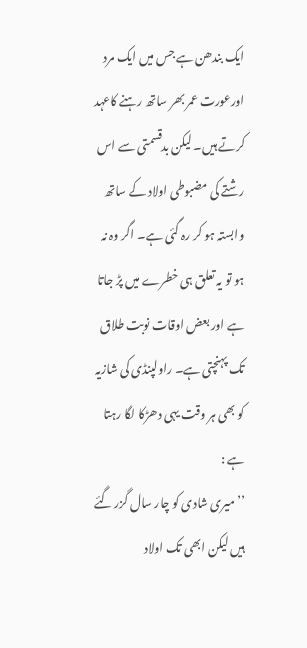ایک بندھن ہے جس میں ایک مرد اورعورت عمر بھر ساتھ رہنے کاعہد کرتے ہیں۔ لیکن بدقسمتی سے اس رشتے کی مضبوطی اولاد کے ساتھ وابستہ ہو کر رہ گئی ہے۔ اگر وہ نہ ہو تو یہ تعلق ہی خطرے میں پڑ جاتا ہے اور بعض اوقات نوبت طلاق تک پہنچتی ہے۔ راولپنڈی کی شازیہ کو بھی ہر وقت یہی دھڑکا لگا رہتا ہے :
’’ میری شادی کو چار سال گزر گئے ہیں لیکن ابھی تک اولاد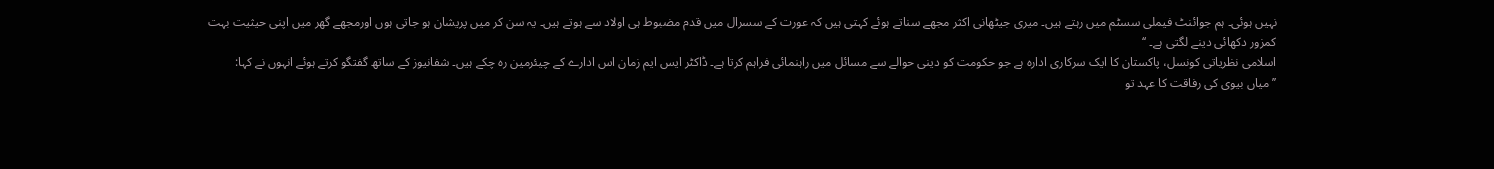نہیں ہوئی۔ ہم جوائنٹ فیملی سسٹم میں رہتے ہیں۔ میری جیٹھانی اکثر مجھے سناتے ہوئے کہتی ہیں کہ عورت کے سسرال میں قدم مضبوط ہی اولاد سے ہوتے ہیں۔ یہ سن کر میں پریشان ہو جاتی ہوں اورمجھے گھر میں اپنی حیثیت بہت کمزور دکھائی دینے لگتی ہے۔ ‘‘
اسلامی نظریاتی کونسل، پاکستان کا ایک سرکاری ادارہ ہے جو حکومت کو دینی حوالے سے مسائل میں راہنمائی فراہم کرتا ہے۔ ڈاکٹر ایس ایم زمان اس ادارے کے چیئرمین رہ چکے ہیں۔ شفانیوز کے ساتھ گفتگو کرتے ہوئے انہوں نے کہا:
’’میاں بیوی کی رفاقت کا عہد تو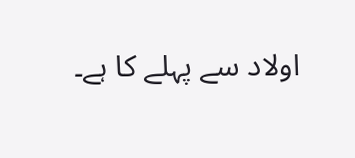اولاد سے پہلے کا ہے۔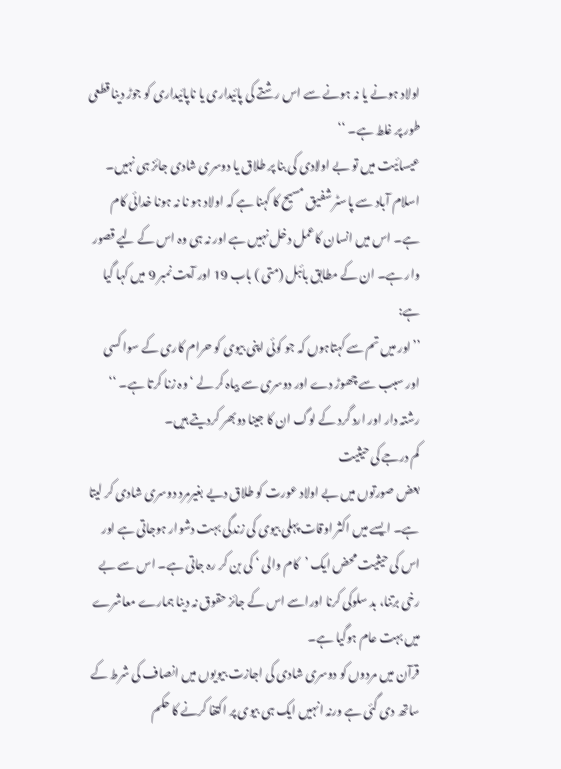اولاد ہونے یا نہ ہونے سے اس رشتے کی پائیداری یا ناپائیداری کو جوڑ دینا قطعی طور پر غلط ہے۔ ‘‘
عیسائیت میں تو بے اولادی کی بنا پر طلاق یا دوسری شادی جائز ہی نہیں۔ اسلام آباد سے پاسٹر شفیق مسیح کا کہنا ہے کہ اولاد ہو نا نہ ہونا خدائی کام ہے۔ اس میں انسان کاعمل دخل نہیں ہے اور نہ ہی وہ اس کے لیے قصور وار ہے۔ ان کے مطابق بائبل (متی ) باب 19 اور آیت نمبر 9 میں کہا گیا ہے:
’’اور میں تم سے کہتاہوں کہ جو کوئی اپنی بیوی کو حرام کاری کے سوا کسی اور سبب سے چھوڑ دے اور دوسری سے بیاہ کر لے ‘ وہ زنا کرتا ہے۔ ‘‘
رشتہ دار اور ارد گرد کے لوگ ان کا جینا دوبھر کردیتے ہیں۔
کم درجے کی حیثیت
بعض صورتوں میں بے اولاد عورت کو طلاق دیے بغیرمرد دوسری شادی کر لیتا ہے۔ ایسے میں اکثر اوقات پہلی بیوی کی زندگی بہت دشوار ہوجاتی ہے اور اس کی حیثیت محض ایک ’کام والی ‘ کی بن کر رہ جاتی ہے۔ اس سے بے رخی برتنا، بد سلوکی کرنا اوراسے اس کے جائز حقوق نہ دینا ہمارے معاشرے میں بہت عام ہوگیا ہے۔
قرآن میں مردوں کو دوسری شادی کی اجازت بیویوں میں انصاف کی شرط کے ساتھ دی گئی ہے ورنہ انہیں ایک ہی بیوی پر اکتفا کرنے کا حکم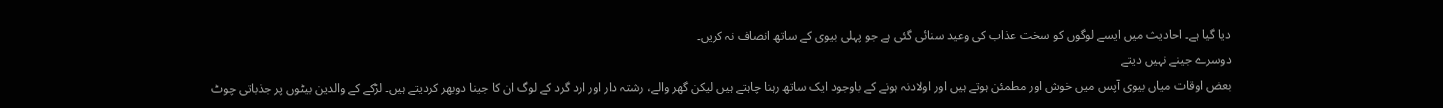دیا گیا ہے۔ احادیث میں ایسے لوگوں کو سخت عذاب کی وعید سنائی گئی ہے جو پہلی بیوی کے ساتھ انصاف نہ کریں۔
دوسرے جینے نہیں دیتے
بعض اوقات میاں بیوی آپس میں خوش اور مطمئن ہوتے ہیں اور اولادنہ ہونے کے باوجود ایک ساتھ رہنا چاہتے ہیں لیکن گھر والے، رشتہ دار اور ارد گرد کے لوگ ان کا جینا دوبھر کردیتے ہیں۔ لڑکے کے والدین بیٹوں پر جذباتی چوٹ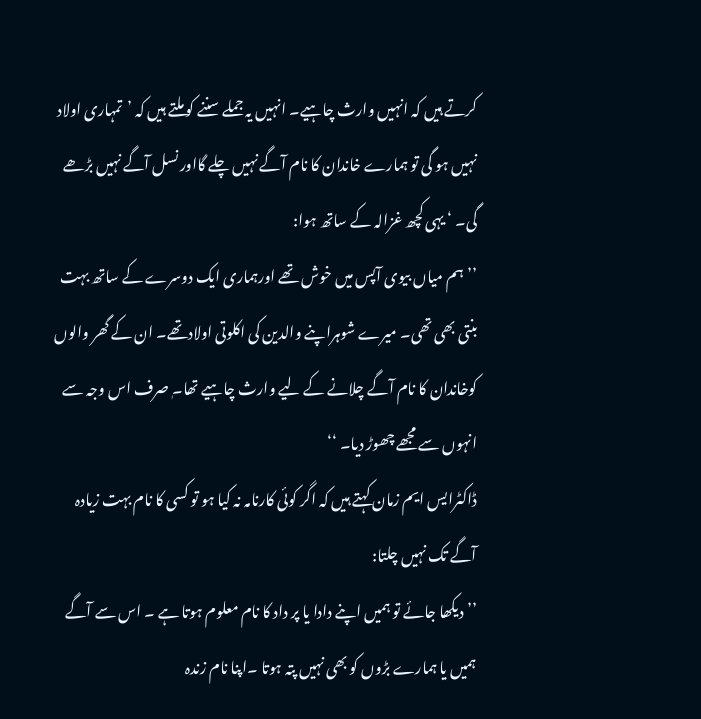کرتے ہیں کہ انہیں وارث چاہیے۔ انہیں یہ جملے سننے کو ملتے ہیں کہ ’تمہاری اولاد نہیں ہو گی تو ہمارے خاندان کا نام آگے نہیں چلے گااور نسل آگے نہیں بڑھے گی۔ ‘ یہی کچھ غزالہ کے ساتھ ہوا:
’’ہم میاں بیوی آپس میں خوش تھے اورہماری ایک دوسرے کے ساتھ بہت بنتی بھی تھی۔ میرے شوہراپنے والدین کی اکلوتی اولادتھے۔ ان کے گھر والوں کوخاندان کا نام آگے چلانے کے لیے وارث چاہیے تھا۔ٖ صرف اس وجہ سے انہوں سے مجھے چھوڑ دیا۔ ‘‘
ڈاکٹرایس ایم زمان کہتے ہیں کہ اگر کوئی کارنامہ نہ کیا ہو تو کسی کا نام بہت زیادہ آگے تک نہیں چلتا:
’’ دیکھا جائے تو ہمیں اپنے دادا یا پر داد کا نام معلوم ہوتا ہے ۔ اس سے آگے ہمیں یا ہمارے بڑوں کو بھی نہیں پتہ ہوتا ۔اپنا نام زندہ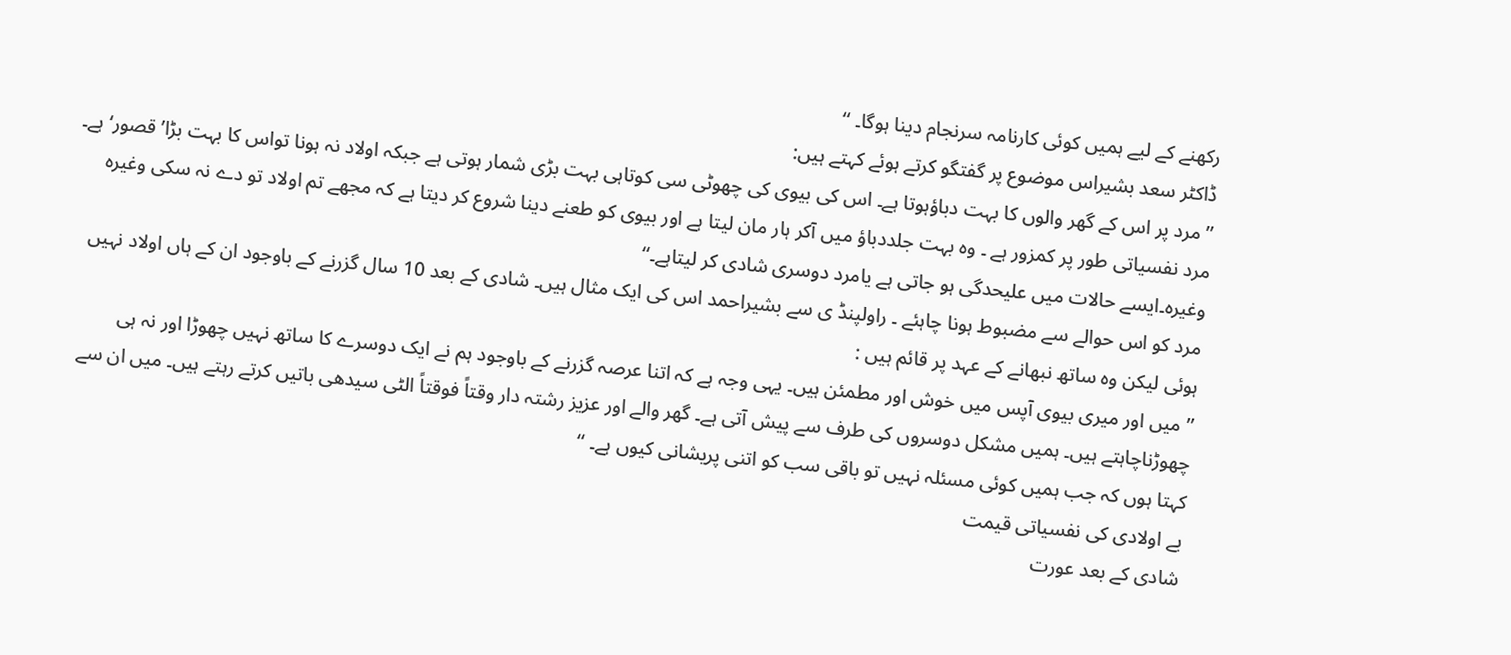رکھنے کے لیے ہمیں کوئی کارنامہ سرنجام دینا ہوگا۔ ‘‘
ڈاکٹر سعد بشیراس موضوع پر گفتگو کرتے ہوئے کہتے ہیں:
’’ مرد پر اس کے گھر والوں کا بہت دباؤہوتا ہے۔ اس کی بیوی کی چھوٹی سی کوتاہی بہت بڑی شمار ہوتی ہے جبکہ اولاد نہ ہونا تواس کا بہت بڑا’ قصور‘ ہے۔ مرد نفسیاتی طور پر کمزور ہے ۔ وہ بہت جلددباؤ میں آکر ہار مان لیتا ہے اور بیوی کو طعنے دینا شروع کر دیتا ہے کہ مجھے تم اولاد تو دے نہ سکی وغیرہ وغیرہ۔ایسے حالات میں علیحدگی ہو جاتی ہے یامرد دوسری شادی کر لیتاہے۔‘‘
مرد کو اس حوالے سے مضبوط ہونا چاہئے ۔ راولپنڈ ی سے بشیراحمد اس کی ایک مثال ہیں۔ شادی کے بعد 10 سال گزرنے کے باوجود ان کے ہاں اولاد نہیں ہوئی لیکن وہ ساتھ نبھانے کے عہد پر قائم ہیں :
’’میں اور میری بیوی آپس میں خوش اور مطمئن ہیں۔ یہی وجہ ہے کہ اتنا عرصہ گزرنے کے باوجود ہم نے ایک دوسرے کا ساتھ نہیں چھوڑا اور نہ ہی چھوڑناچاہتے ہیں۔ ہمیں مشکل دوسروں کی طرف سے پیش آتی ہے۔ گھر والے اور عزیز رشتہ دار وقتاً فوقتاً الٹی سیدھی باتیں کرتے رہتے ہیں۔ میں ان سے کہتا ہوں کہ جب ہمیں کوئی مسئلہ نہیں تو باقی سب کو اتنی پریشانی کیوں ہے۔ ‘‘
بے اولادی کی نفسیاتی قیمت
شادی کے بعد عورت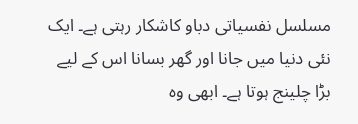مسلسل نفسیاتی دباو کاشکار رہتی ہے۔ ایک نئی دنیا میں جانا اور گھر بسانا اس کے لیے بڑا چلینج ہوتا ہے۔ ابھی وہ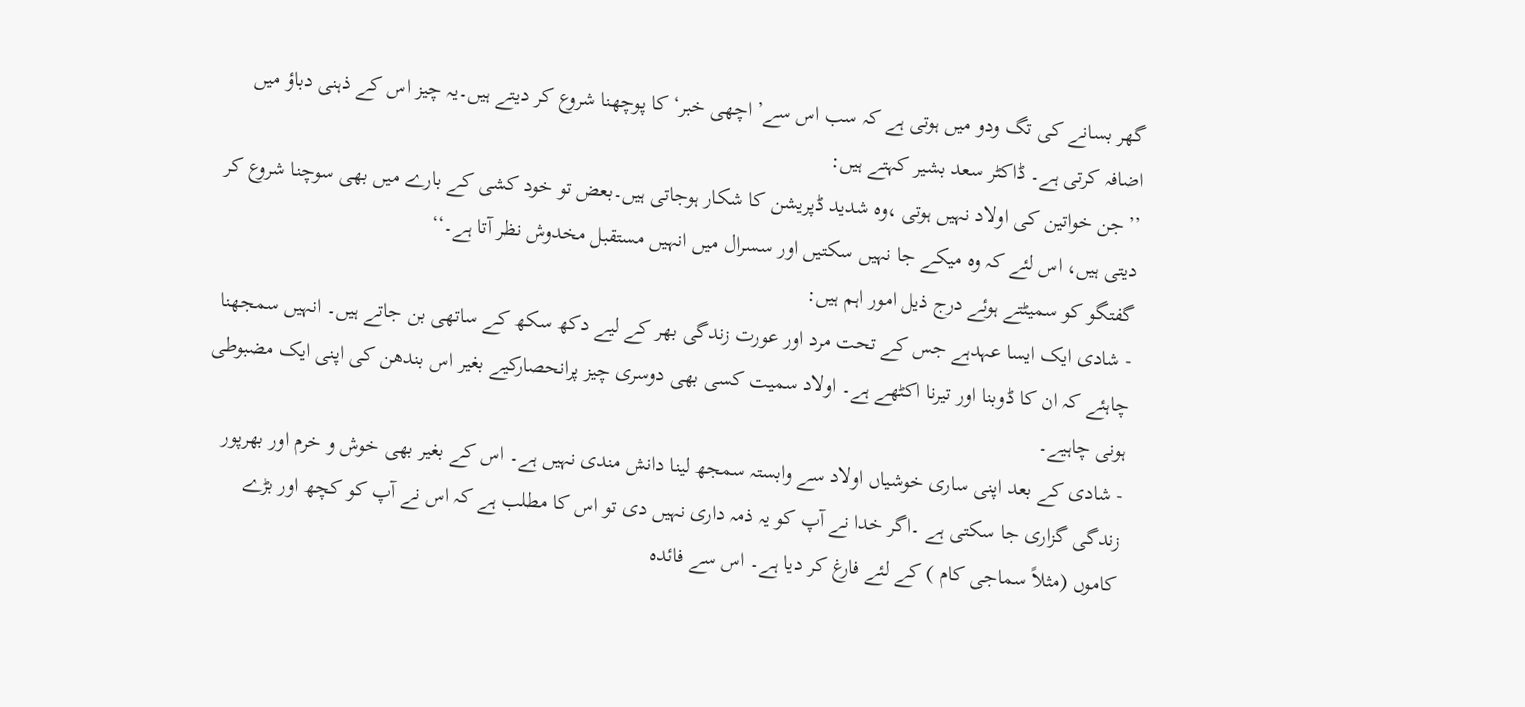گھر بسانے کی تگ ودو میں ہوتی ہے کہ سب اس سے’ اچھی خبر‘کا پوچھنا شروع کر دیتے ہیں۔یہ چیز اس کے ذہنی دباؤ میں اضافہ کرتی ہے۔ ڈاکٹر سعد بشیر کہتے ہیں:
’’جن خواتین کی اولاد نہیں ہوتی ،وہ شدید ڈپریشن کا شکار ہوجاتی ہیں۔بعض تو خود کشی کے بارے میں بھی سوچنا شروع کر دیتی ہیں، اس لئے کہ وہ میکے جا نہیں سکتیں اور سسرال میں انہیں مستقبل مخدوش نظر آتا ہے۔‘‘
گفتگو کو سمیٹتے ہوئے درج ذیل امور اہم ہیں:
- شادی ایک ایسا عہدہے جس کے تحت مرد اور عورت زندگی بھر کے لیے دکھ سکھ کے ساتھی بن جاتے ہیں۔ انہیں سمجھنا چاہئے کہ ان کا ڈوبنا اور تیرنا اکٹھے ہے۔ اولاد سمیت کسی بھی دوسری چیز پرانحصارکیے بغیر اس بندھن کی اپنی ایک مضبوطی ہونی چاہیے۔
- شادی کے بعد اپنی ساری خوشیاں اولاد سے وابستہ سمجھ لینا دانش مندی نہیں ہے۔ اس کے بغیر بھی خوش و خرم اور بھرپور زندگی گزاری جا سکتی ہے ۔اگر خدا نے آپ کو یہ ذمہ داری نہیں دی تو اس کا مطلب ہے کہ اس نے آپ کو کچھ اور بڑے کاموں (مثلاً سماجی کام ) کے لئے فارغ کر دیا ہے۔ اس سے فائدہ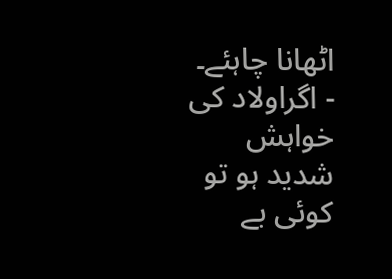اٹھانا چاہئے۔
- اگراولاد کی خواہش شدید ہو تو کوئی بے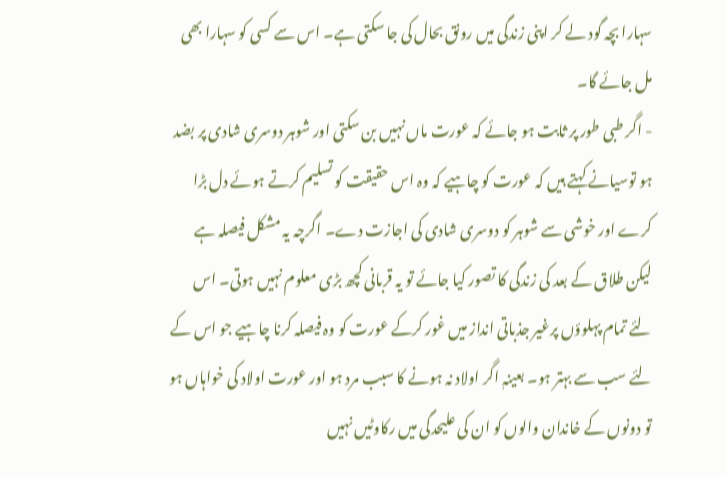سہارا بچہ گود لے کر اپنی زندگی میں رونق بحال کی جا سکتی ہے۔ اس سے کسی کو سہارا بھی مل جائے گا۔
- اگر طبی طور پر ثابت ہو جائے کہ عورت ماں نہیں بن سکتی اور شوہر دوسری شادی پر بضد ہو توسیانے کہتے ہیں کہ عورت کو چاہیے کہ وہ اس حقیقت کو تسلیم کرتے ہوئے دل بڑا کرے اور خوشی سے شوہر کو دوسری شادی کی اجازت دے۔ اگرچہ یہ مشکل فیصلہ ہے لیکن طلاق کے بعد کی زندگی کا تصور کیا جائے تو یہ قربانی کچھ بڑی معلوم نہیں ہوتی۔ اس لئے تمام پہلوؤں پرغیر جذباتی انداز میں غور کرکے عورت کو وہ فیصلہ کرنا چاہیے جو اس کے لئے سب سے بہتر ہو۔ بعینہٖ اگر اولاد نہ ہونے کا سبب مرد ہو اور عورت اولاد کی خواہاں ہو تو دونوں کے خاندان والوں کو ان کی علیحدگی میں رکاوٹیں نہیں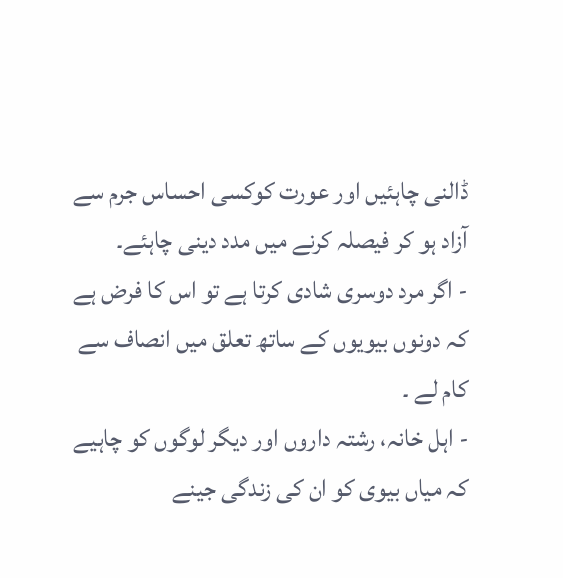ڈالنی چاہئیں اور عورت کوکسی احساس جرم سے آزاد ہو کر فیصلہ کرنے میں مدد دینی چاہئے۔
- اگر مرد دوسری شادی کرتا ہے تو اس کا فرض ہے کہ دونوں بیویوں کے ساتھ تعلق میں انصاف سے کام لے ۔
- اہل خانہ، رشتہ داروں اور دیگر لوگوں کو چاہیے کہ میاں بیوی کو ان کی زندگی جینے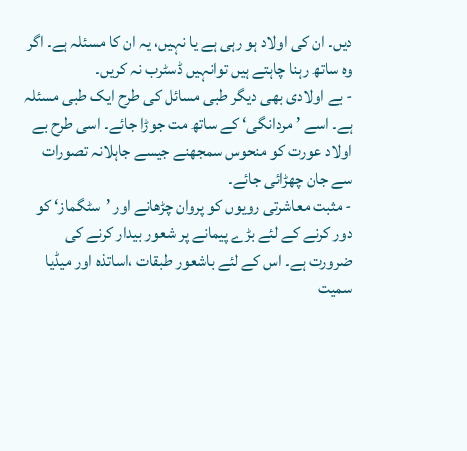دیں۔ ان کی اولاد ہو رہی ہے یا نہیں، یہ ان کا مسئلہ ہے۔ اگر وہ ساتھ رہنا چاہتے ہیں توانہیں ڈسٹرب نہ کریں۔
- بے اولادی بھی دیگر طبی مسائل کی طرح ایک طبی مسئلہ ہے۔ اسے ’مردانگی‘ کے ساتھ مت جوڑا جائے۔ اسی طرح بے اولاد عورت کو منحوس سمجھنے جیسے جاہلانہ تصورات سے جان چھڑائی جائے۔
- مثبت معاشرتی رویوں کو پروان چڑھانے اور ’سٹگماز‘ کو دور کرنے کے لئے بڑے پیمانے پر شعور بیدار کرنے کی ضرورت ہے۔ اس کے لئے باشعور طبقات ،اساتذہ اور میڈیا سمیت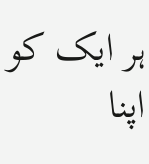ہر ایک کو اپنا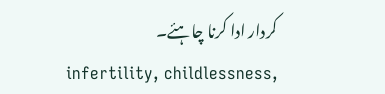کردار ادا کرنا چاہئے۔
infertility, childlessness,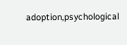adoption,psychological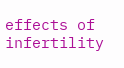effects of infertility